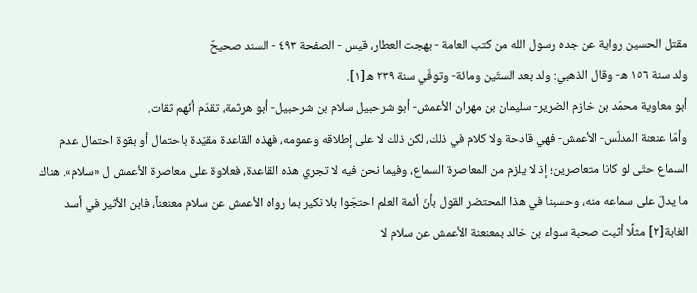مقتل الحسين رواية عن جده رسول الله من كتب العامة - بهجت العطار، قيس - الصفحة ٤٩٣ - السند صحيحٌ
ولد سنة ١٥٦ ه- وقال الذهبي: ولد بعد الستّين ومائة- وتوفّي سنة ٢٣٩ ه[١].
أبو معاوية محمّد بن خازم الضرير- سليمان بن مهران الأعمش- أبو شرحبيل سلام بن شرحبيل- أبو هرثمة، تقدّم أنّهم ثقات.
وأمّا عنعنة المدلّس- الأعمش- فهي قادحة ولا كلام في ذلك، لكن ذلك لا على إطلاقه وعمومه، فهذه القاعدة مقيّدة باحتمال أو بقوة احتمال عدم السماع حتّى لو كانا متعاصرين؛ إذ لا يلزم من المعاصرة السماع، وفيما نحن فيه لا تجري هذه القاعدة، فعلاوة على معاصرة الأعمش ل «سلام». هناك ما يدلّ على سماعه منه، وحسبنا في هذا المحتضر القول بأنّ أئمة العلم احتجّوا بلا نكير بما رواه الأعمش عن سلام معنعناً، فابن الأثير في أسد الغابة[٢] مثلًا أثبت صحبة سواء بن خالد بمعنعنة الأعمش عن سلام لا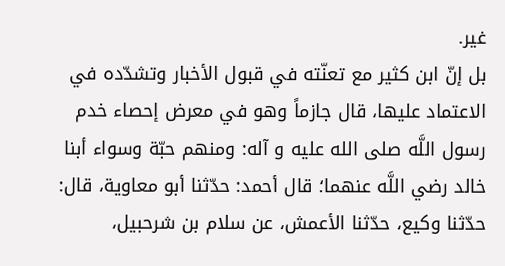غير.
بل إنّ ابن كثير مع تعنّته في قبول الأخبار وتشدّده في الاعتماد عليها، قال جازماً وهو في معرض إحصاء خدم رسول اللَّه صلى الله عليه و آله: ومنهم حبّة وسواء أبنا خالد رضي اللَّه عنهما؛ قال أحمد: حدّثنا أبو معاوية، قال: حدّثنا وكيع، حدّثنا الأعمش، عن سلام بن شرحبيل،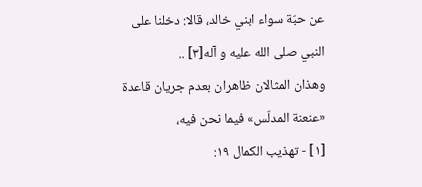عن حبّة سواء ابني خالد، قالا: دخلنا على النبي صلى الله عليه و آله[٣] ..
وهذان المثالان ظاهران بعدم جريان قاعدة «عنعنة المدلّس» فيما نحن فيه،
[١] - تهذيب الكمال ١٩: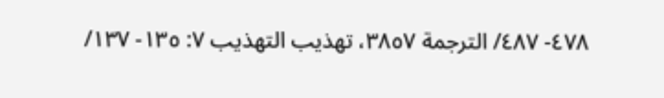٤٧٨- ٤٨٧/ الترجمة ٣٨٥٧، تهذيب التهذيب ٧: ١٣٥- ١٣٧/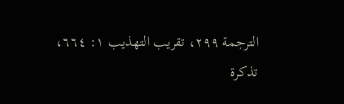الترجمة ٢٩٩، تقريب التهذيب ١: ٦٦٤، تذكرة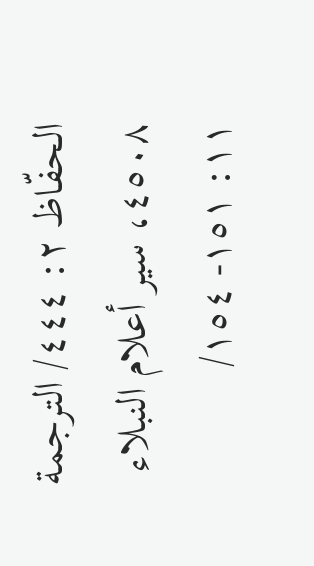الحفّاظ ٢: ٤٤٤/ الترجمة ٤٥٠٨، سير أعلام النبلاء ١١: ١٥١- ١٥٤/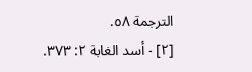الترجمة ٥٨.
[٢] - أسد الغابة ٢: ٣٧٣.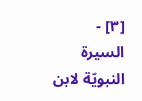[٣] - السيرة النبويّة لابن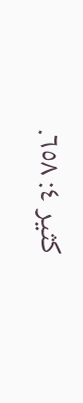كثير ٤: ٦٥٨.